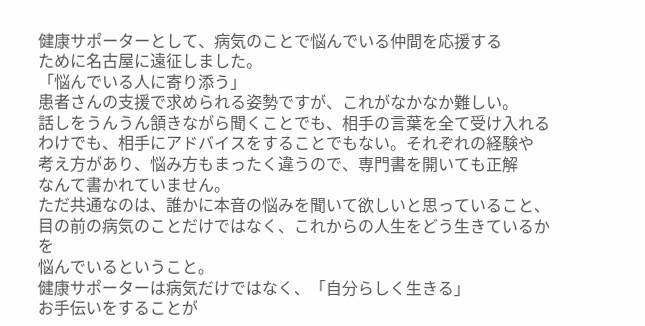健康サポーターとして、病気のことで悩んでいる仲間を応援する
ために名古屋に遠征しました。
「悩んでいる人に寄り添う」
患者さんの支援で求められる姿勢ですが、これがなかなか難しい。
話しをうんうん頷きながら聞くことでも、相手の言葉を全て受け入れる
わけでも、相手にアドバイスをすることでもない。それぞれの経験や
考え方があり、悩み方もまったく違うので、専門書を開いても正解
なんて書かれていません。
ただ共通なのは、誰かに本音の悩みを聞いて欲しいと思っていること、
目の前の病気のことだけではなく、これからの人生をどう生きているかを
悩んでいるということ。
健康サポーターは病気だけではなく、「自分らしく生きる」
お手伝いをすることが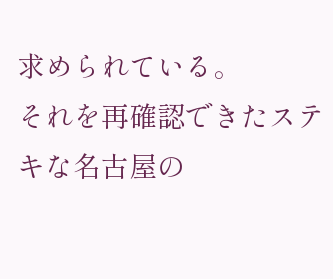求められている。
それを再確認できたステキな名古屋の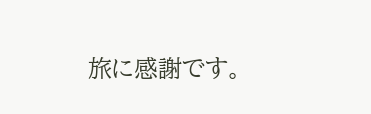旅に感謝です。